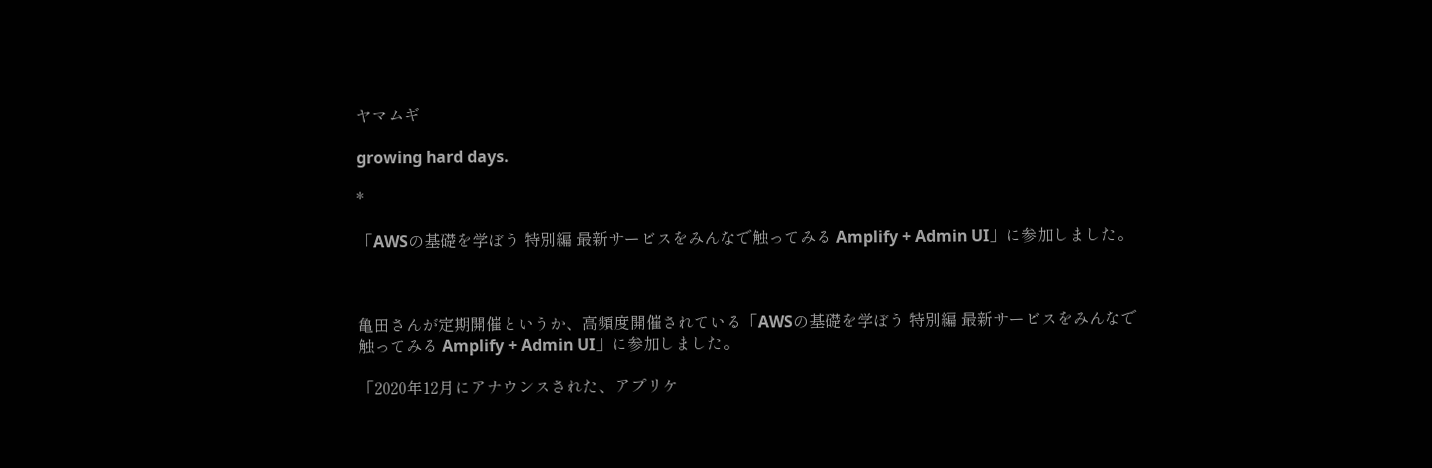ヤマムギ

growing hard days.

*

「AWSの基礎を学ぼう 特別編 最新サービスをみんなで触ってみる Amplify + Admin UI」に参加しました。



亀田さんが定期開催というか、高頻度開催されている「AWSの基礎を学ぼう 特別編 最新サービスをみんなで触ってみる Amplify + Admin UI」に参加しました。

「2020年12月にアナウンスされた、アプリケ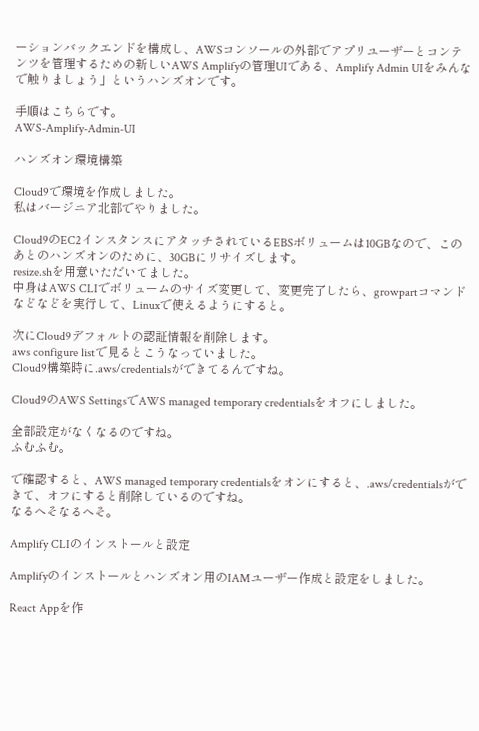ーションバックエンドを構成し、AWSコンソールの外部でアプリユーザーとコンテンツを管理するための新しいAWS Amplifyの管理UIである、Amplify Admin UIをみんなで触りましょう」というハンズオンです。

手順はこちらです。
AWS-Amplify-Admin-UI

ハンズオン環境構築

Cloud9で環境を作成しました。
私はバージニア北部でやりました。

Cloud9のEC2インスタンスにアタッチされているEBSボリュームは10GBなので、このあとのハンズオンのために、30GBにリサイズします。
resize.shを用意いただいてました。
中身はAWS CLIでボリュームのサイズ変更して、変更完了したら、growpartコマンドなどなどを実行して、Linuxで使えるようにすると。

次にCloud9デフォルトの認証情報を削除します。
aws configure listで見るとこうなっていました。
Cloud9構築時に.aws/credentialsができてるんですね。

Cloud9のAWS SettingsでAWS managed temporary credentialsをオフにしました。

全部設定がなくなるのですね。
ふむふむ。

で確認すると、AWS managed temporary credentialsをオンにすると、.aws/credentialsができて、オフにすると削除しているのですね。
なるへそなるへそ。

Amplify CLIのインストールと設定

Amplifyのインストールとハンズオン用のIAMユーザー作成と設定をしました。

React Appを作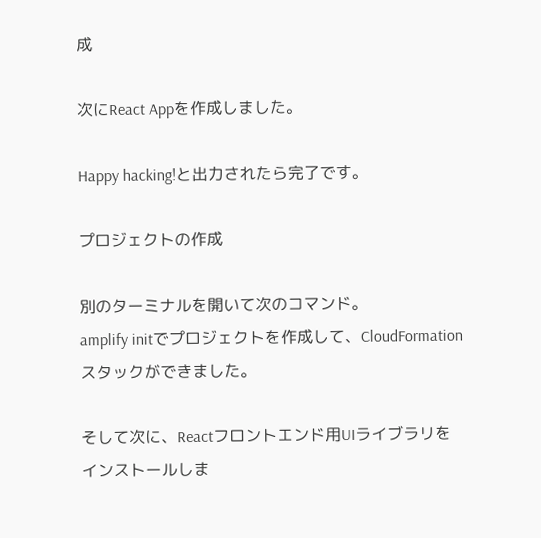成

次にReact Appを作成しました。

Happy hacking!と出力されたら完了です。

プロジェクトの作成

別のターミナルを開いて次のコマンド。
amplify initでプロジェクトを作成して、CloudFormationスタックができました。

そして次に、Reactフロントエンド用UIライブラリをインストールしま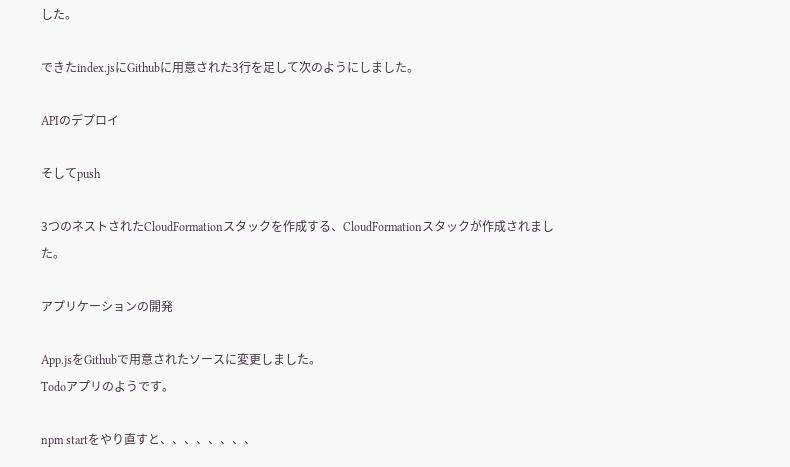した。

できたindex.jsにGithubに用意された3行を足して次のようにしました。

APIのデプロイ

そしてpush

3つのネストされたCloudFormationスタックを作成する、CloudFormationスタックが作成されました。

アプリケーションの開発

App.jsをGithubで用意されたソースに変更しました。
Todoアプリのようです。

npm startをやり直すと、、、、、、、、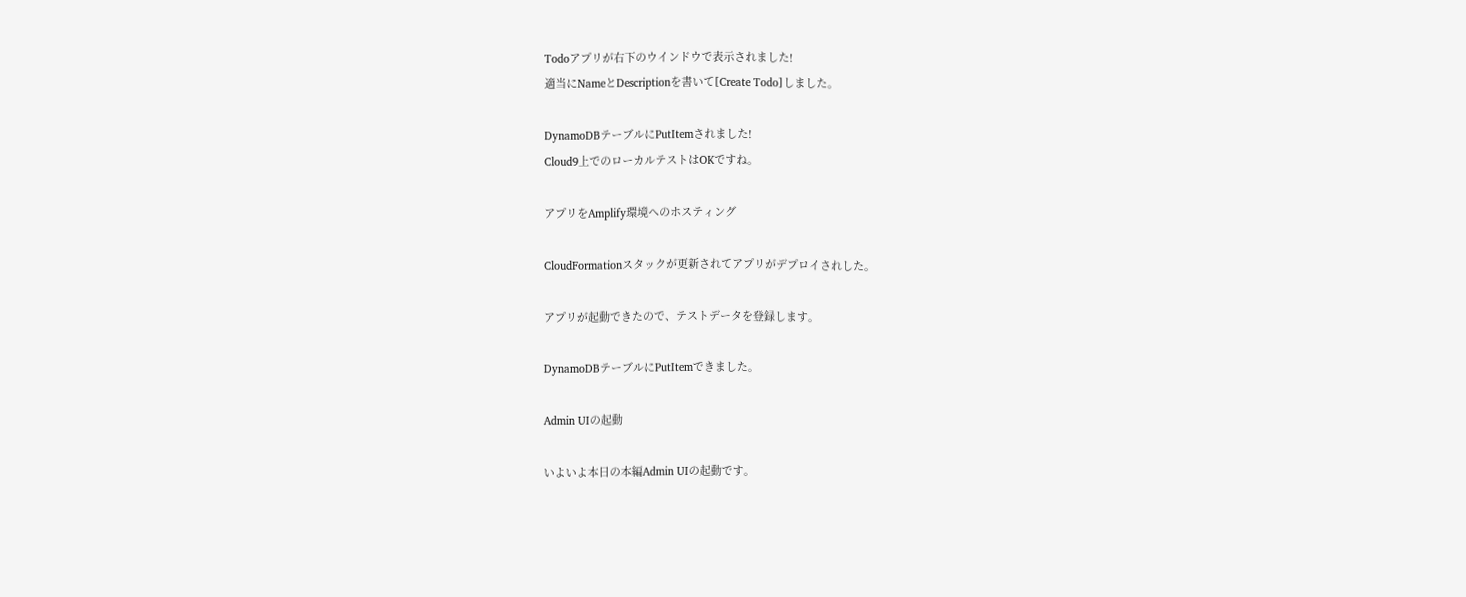Todoアプリが右下のウインドウで表示されました!
適当にNameとDescriptionを書いて[Create Todo]しました。

DynamoDBテーブルにPutItemされました!
Cloud9上でのローカルテストはOKですね。

アプリをAmplify環境へのホスティング

CloudFormationスタックが更新されてアプリがデプロイされした。

アプリが起動できたので、テストデータを登録します。

DynamoDBテーブルにPutItemできました。

Admin UIの起動

いよいよ本日の本編Admin UIの起動です。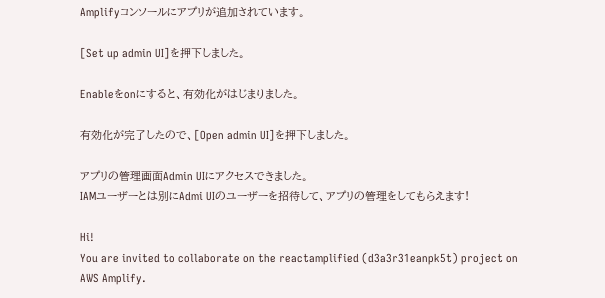Amplifyコンソールにアプリが追加されています。

[Set up admin UI]を押下しました。

Enableをonにすると、有効化がはじまりました。

有効化が完了したので、[Open admin UI]を押下しました。

アプリの管理画面Admin UIにアクセスできました。
IAMユーザーとは別にAdmi UIのユーザーを招待して、アプリの管理をしてもらえます!

Hi!
You are invited to collaborate on the reactamplified (d3a3r31eanpk5t) project on AWS Amplify.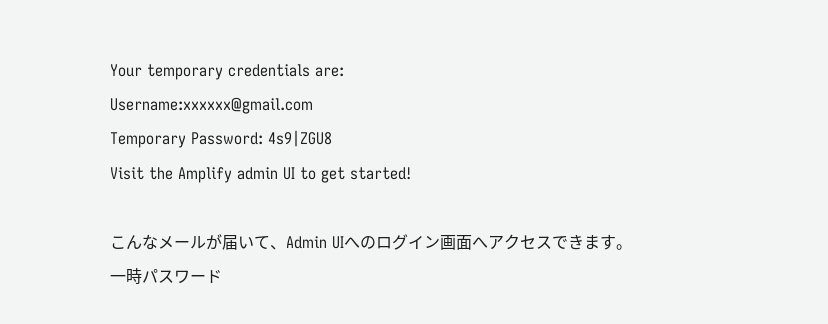Your temporary credentials are:
Username:xxxxxx@gmail.com
Temporary Password: 4s9|ZGU8
Visit the Amplify admin UI to get started!

こんなメールが届いて、Admin UIへのログイン画面へアクセスできます。
一時パスワード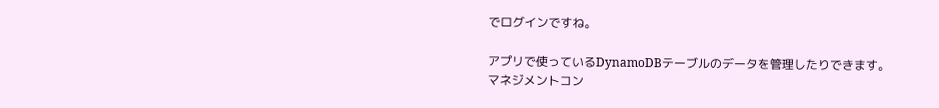でログインですね。

アプリで使っているDynamoDBテーブルのデータを管理したりできます。
マネジメントコン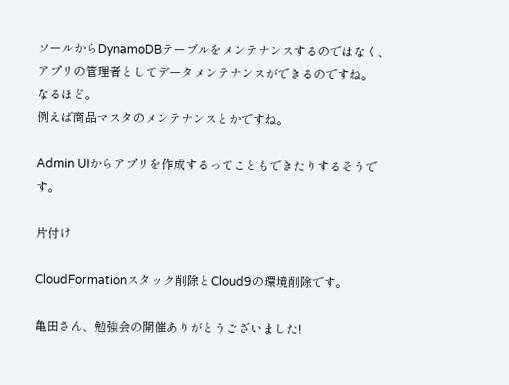ソールからDynamoDBテーブルをメンテナンスするのではなく、アプリの管理者としてデータメンテナンスができるのですね。
なるほど。
例えば商品マスタのメンテナンスとかですね。

Admin UIからアプリを作成するってこともできたりするそうです。

片付け

CloudFormationスタック削除とCloud9の環境削除です。

亀田さん、勉強会の開催ありがとうございました!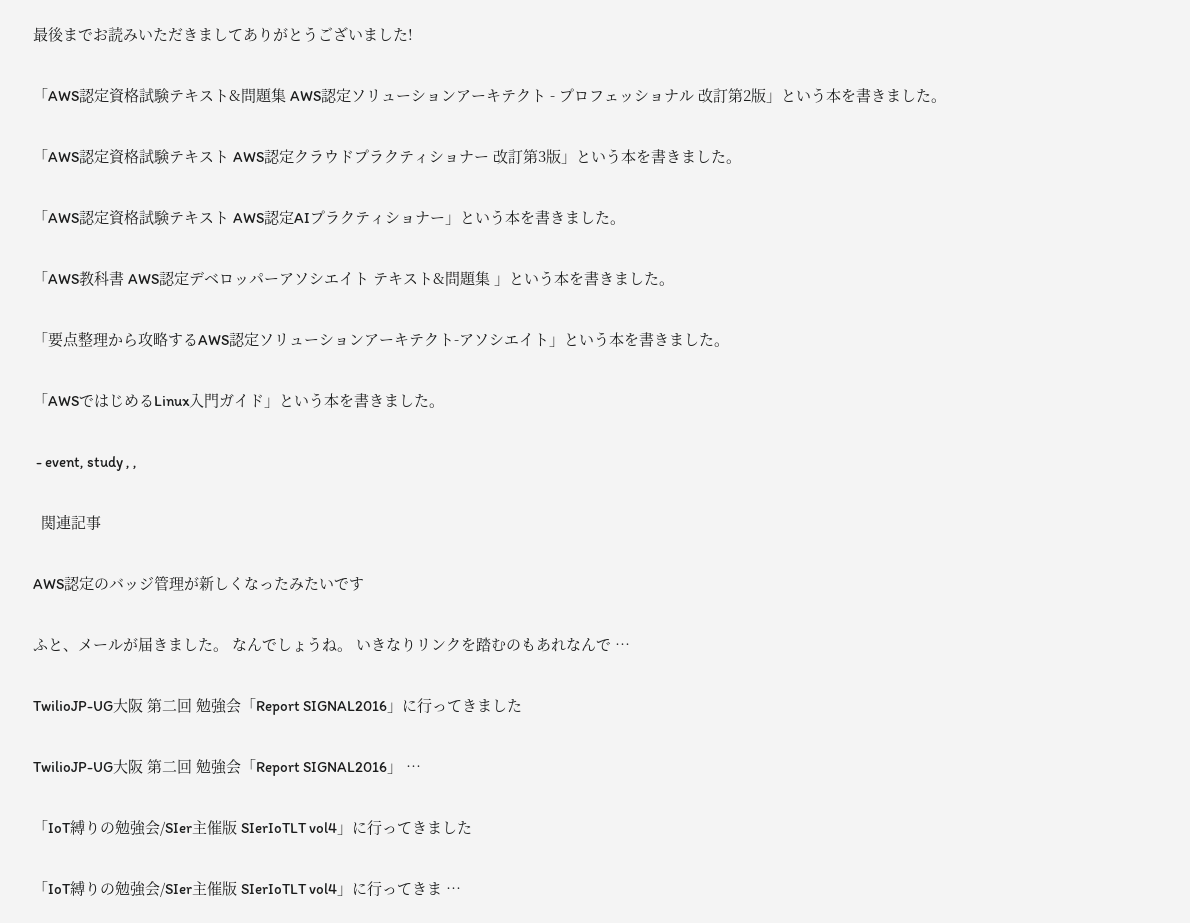最後までお読みいただきましてありがとうございました!

「AWS認定資格試験テキスト&問題集 AWS認定ソリューションアーキテクト - プロフェッショナル 改訂第2版」という本を書きました。

「AWS認定資格試験テキスト AWS認定クラウドプラクティショナー 改訂第3版」という本を書きました。

「AWS認定資格試験テキスト AWS認定AIプラクティショナー」という本を書きました。

「AWS教科書 AWS認定デベロッパーアソシエイト テキスト&問題集 」という本を書きました。

「要点整理から攻略するAWS認定ソリューションアーキテクト-アソシエイト」という本を書きました。

「AWSではじめるLinux入門ガイド」という本を書きました。

 - event, study , ,

  関連記事

AWS認定のバッジ管理が新しくなったみたいです

ふと、メールが届きました。 なんでしょうね。 いきなりリンクを踏むのもあれなんで …

TwilioJP-UG大阪 第二回 勉強会「Report SIGNAL2016」に行ってきました

TwilioJP-UG大阪 第二回 勉強会「Report SIGNAL2016」 …

「IoT縛りの勉強会/SIer主催版 SIerIoTLT vol4」に行ってきました

「IoT縛りの勉強会/SIer主催版 SIerIoTLT vol4」に行ってきま …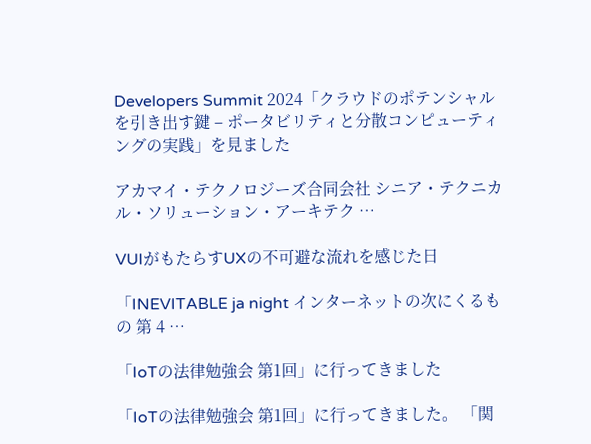Developers Summit 2024「クラウドのポテンシャルを引き出す鍵 – ポータビリティと分散コンピューティングの実践」を見ました

アカマイ・テクノロジーズ合同会社 シニア・テクニカル・ソリューション・アーキテク …

VUIがもたらすUXの不可避な流れを感じた日

「INEVITABLE ja night インターネットの次にくるもの 第 4 …

「IoTの法律勉強会 第1回」に行ってきました

「IoTの法律勉強会 第1回」に行ってきました。 「関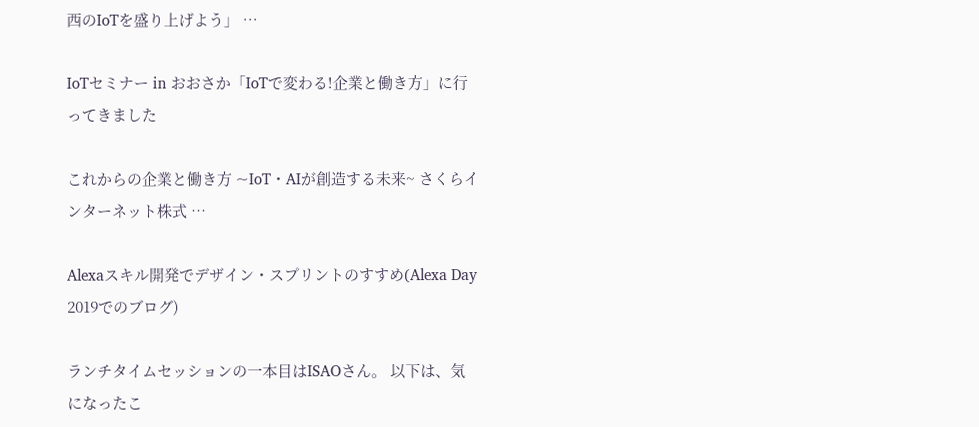西のIoTを盛り上げよう」 …

IoTセミナー in おおさか「IoTで変わる!企業と働き方」に行ってきました

これからの企業と働き方 ~IoT・AIが創造する未来~ さくらインターネット株式 …

Alexaスキル開発でデザイン・スプリントのすすめ(Alexa Day 2019でのブログ)

ランチタイムセッションの一本目はISAOさん。 以下は、気になったこ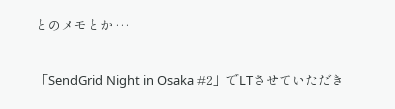とのメモとか …

「SendGrid Night in Osaka #2」でLTさせていただき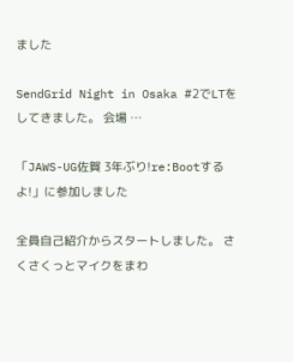ました

SendGrid Night in Osaka #2でLTをしてきました。 会場 …

「JAWS-UG佐賀 3年ぶり!re:Bootするよ!」に参加しました

全員自己紹介からスタートしました。 さくさくっとマイクをまわ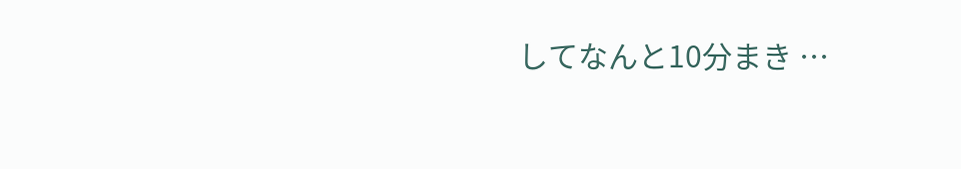してなんと10分まき …